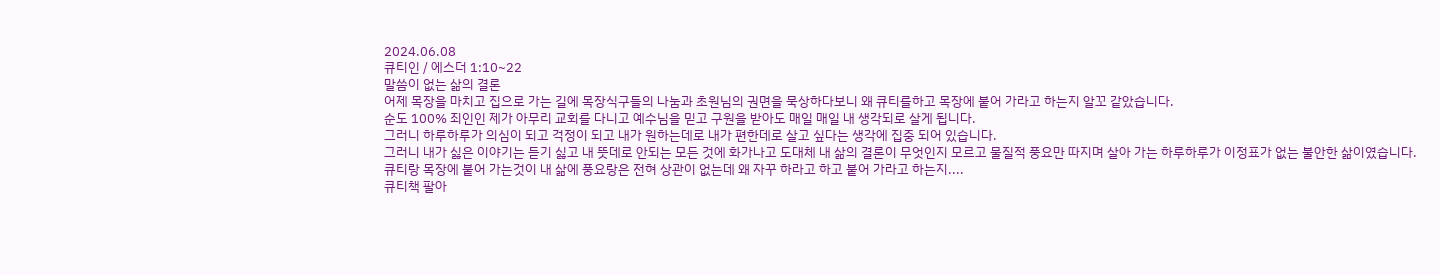2024.06.08
큐티인 / 에스더 1:10~22
말씀이 없는 삶의 결론
어제 목장을 마치고 집으로 가는 길에 목장식구들의 나눔과 초원님의 권면을 묵상하다보니 왜 큐티를하고 목장에 붙어 가라고 하는지 알꼬 같았습니다.
순도 100% 죄인인 제가 아무리 교회를 다니고 예수님을 믿고 구원을 받아도 매일 매일 내 생각되로 살게 됩니다.
그러니 하루하루가 의심이 되고 걱정이 되고 내가 원하는데로 내가 편한데로 살고 싶다는 생각에 집중 되어 있습니다.
그러니 내가 싫은 이야기는 듣기 싫고 내 뜻데로 안되는 모든 것에 화가나고 도대체 내 삶의 결론이 무엇인지 모르고 물질적 풍요만 따지며 살아 가는 하루하루가 이정표가 없는 불안한 삶이였습니다.
큐티랑 목장에 붙어 가는것이 내 삶에 풍요랑은 전혀 상관이 없는데 왜 자꾸 하라고 하고 붙어 가라고 하는지....
큐티책 팔아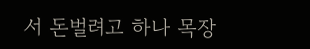서 돈벌려고 하나 목장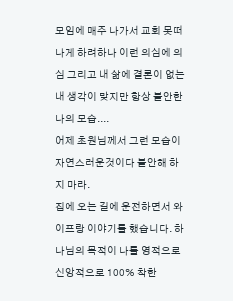모임에 매주 나가서 교회 못떠나게 하려하나 이런 의심에 의심 그리고 내 삶에 결론이 없는 내 생각이 맞지만 항상 불안한 나의 모습....
어제 초원님께서 그런 모습이 자연스러운것이다 불안해 하지 마라.
집에 오는 길에 운전하면서 와이프랑 이야기를 했습니다. 하나님의 목적이 나를 영적으로 신앙적으로 100% 착한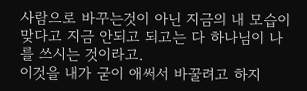사람으로 바꾸는것이 아닌 지금의 내 모습이 맞다고 지금 안되고 되고는 다 하나님이 나를 쓰시는 것이라고.
이것을 내가 굳이 애써서 바꿀려고 하지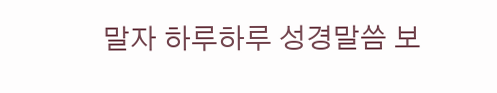말자 하루하루 성경말씀 보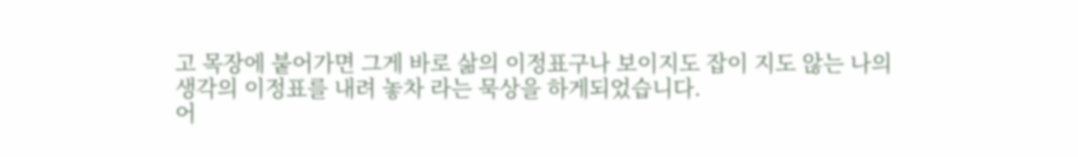고 목장에 붙어가면 그게 바로 삶의 이정표구나 보이지도 잡이 지도 않는 나의 생각의 이정표를 내려 놓차 라는 묵상을 하게되었습니다.
어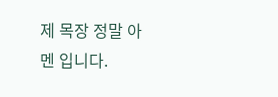제 목장 정말 아멘 입니다.